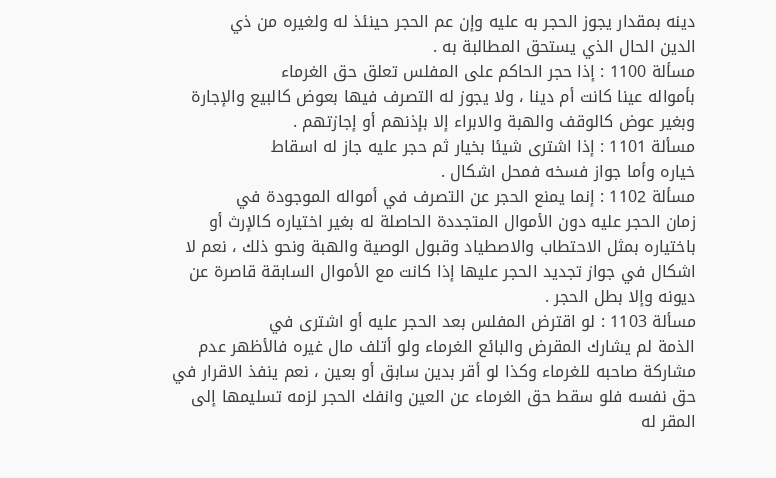دينه بمقدار يجوز الحجر به عليه وإن عم الحجر حينئذ له ولغيره من ذي
الدين الحال الذي يستحق المطالبة به .
مسألة 1100 : إذا حجر الحاكم على المفلس تعلق حق الغرماء
بأمواله عينا كانت أم دينا ، ولا يجوز له التصرف فيها بعوض كالبيع والإجارة
وبغير عوض كالوقف والهبة والابراء إلا بإذنهم أو إجازتهم .
مسألة 1101 : إذا اشترى شيئا بخيار ثم حجر عليه جاز له اسقاط
خياره وأما جواز فسخه فمحل اشكال .
مسألة 1102 : إنما يمنع الحجر عن التصرف في أمواله الموجودة في
زمان الحجر عليه دون الأموال المتجددة الحاصلة له بغير اختياره كالإرث أو
باختياره بمثل الاحتطاب والاصطياد وقبول الوصية والهبة ونحو ذلك ، نعم لا
اشكال في جواز تجديد الحجر عليها إذا كانت مع الأموال السابقة قاصرة عن
ديونه وإلا بطل الحجر .
مسألة 1103 : لو اقترض المفلس بعد الحجر عليه أو اشترى في
الذمة لم يشارك المقرض والبائع الغرماء ولو أتلف مال غيره فالأظهر عدم
مشاركة صاحبه للغرماء وكذا لو أقر بدين سابق أو بعين ، نعم ينفذ الاقرار في
حق نفسه فلو سقط حق الغرماء عن العين وانفك الحجر لزمه تسليمها إلى
المقر له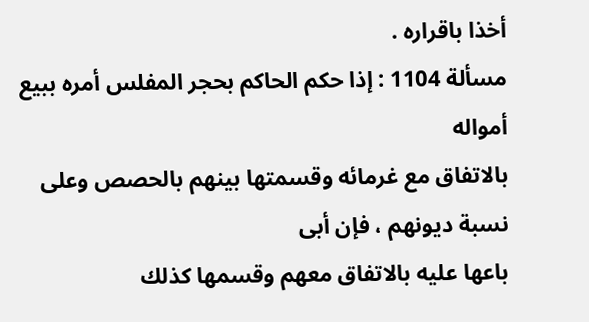أخذا باقراره .
مسألة 1104 : إذا حكم الحاكم بحجر المفلس أمره ببيع أمواله
بالاتفاق مع غرمائه وقسمتها بينهم بالحصص وعلى نسبة ديونهم ، فإن أبى
باعها عليه بالاتفاق معهم وقسمها كذلك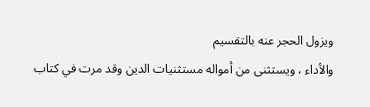ويزول الحجر عنه بالتقسيم
والأداء ، ويستثنى من أمواله مستثنيات الدين وقد مرت في كتاب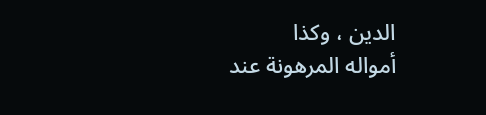الدين ، وكذا
أمواله المرهونة عند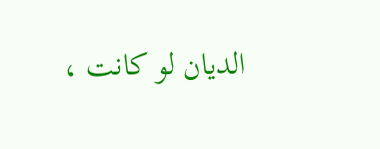الديان لو كانت ،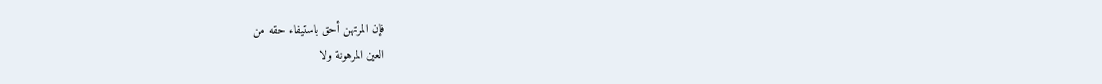فإن المرتهن أحق باستيفاء حقه من
العين المرهونة ولا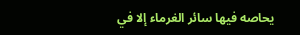يحاصه فيها سائر الغرماء إلا في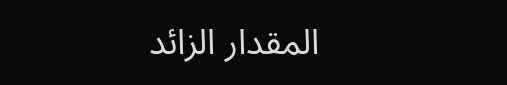المقدار الزائد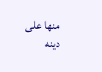منها على
دينه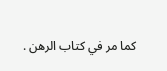كما مر في كتاب الرهن .